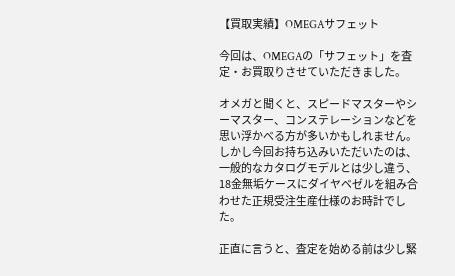【買取実績】OMEGAサフェット

今回は、OMEGAの「サフェット」を査定・お買取りさせていただきました。

オメガと聞くと、スピードマスターやシーマスター、コンステレーションなどを思い浮かべる方が多いかもしれません。しかし今回お持ち込みいただいたのは、一般的なカタログモデルとは少し違う、18金無垢ケースにダイヤベゼルを組み合わせた正規受注生産仕様のお時計でした。

正直に言うと、査定を始める前は少し緊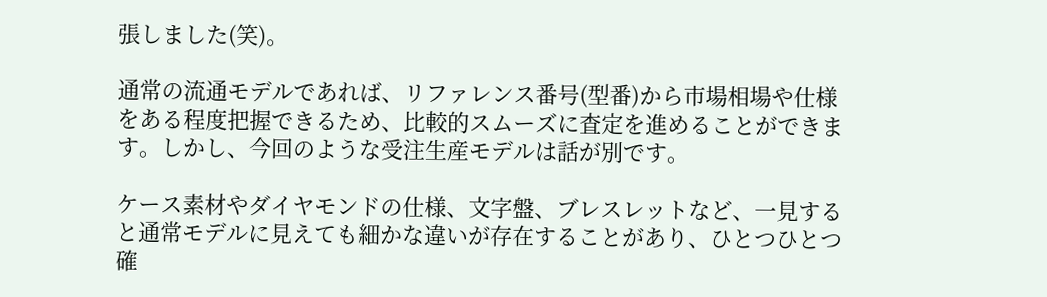張しました(笑)。

通常の流通モデルであれば、リファレンス番号(型番)から市場相場や仕様をある程度把握できるため、比較的スムーズに査定を進めることができます。しかし、今回のような受注生産モデルは話が別です。

ケース素材やダイヤモンドの仕様、文字盤、ブレスレットなど、一見すると通常モデルに見えても細かな違いが存在することがあり、ひとつひとつ確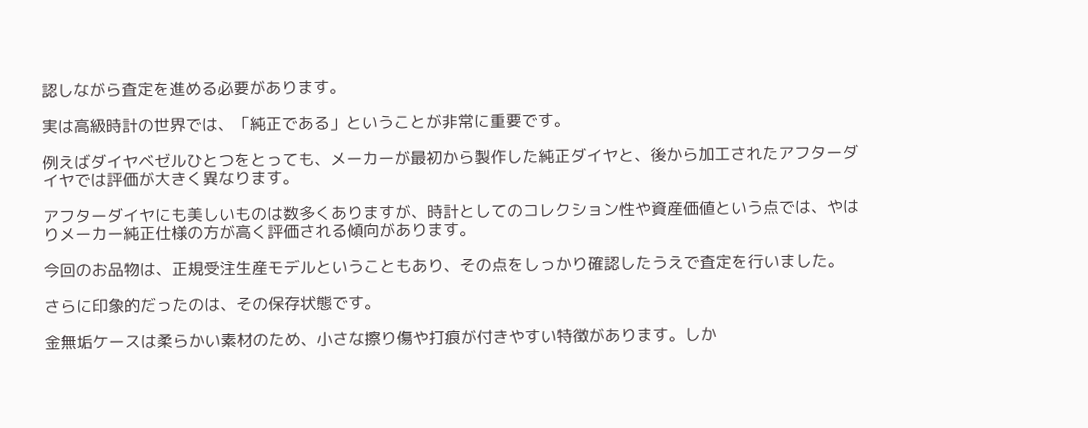認しながら査定を進める必要があります。

実は高級時計の世界では、「純正である」ということが非常に重要です。

例えばダイヤベゼルひとつをとっても、メーカーが最初から製作した純正ダイヤと、後から加工されたアフターダイヤでは評価が大きく異なります。

アフターダイヤにも美しいものは数多くありますが、時計としてのコレクション性や資産価値という点では、やはりメーカー純正仕様の方が高く評価される傾向があります。

今回のお品物は、正規受注生産モデルということもあり、その点をしっかり確認したうえで査定を行いました。

さらに印象的だったのは、その保存状態です。

金無垢ケースは柔らかい素材のため、小さな擦り傷や打痕が付きやすい特徴があります。しか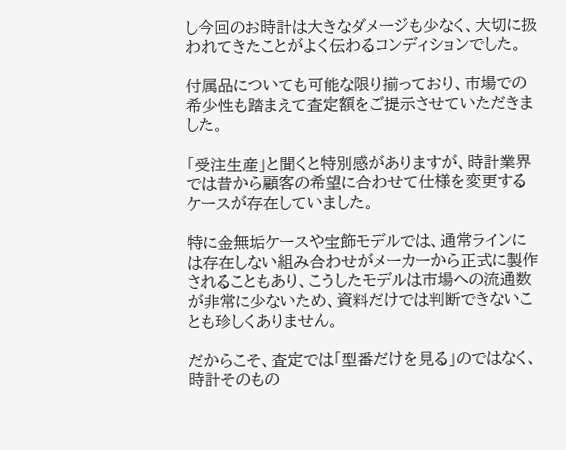し今回のお時計は大きなダメージも少なく、大切に扱われてきたことがよく伝わるコンディションでした。

付属品についても可能な限り揃っており、市場での希少性も踏まえて査定額をご提示させていただきました。

「受注生産」と聞くと特別感がありますが、時計業界では昔から顧客の希望に合わせて仕様を変更するケースが存在していました。

特に金無垢ケースや宝飾モデルでは、通常ラインには存在しない組み合わせがメーカーから正式に製作されることもあり、こうしたモデルは市場への流通数が非常に少ないため、資料だけでは判断できないことも珍しくありません。

だからこそ、査定では「型番だけを見る」のではなく、時計そのもの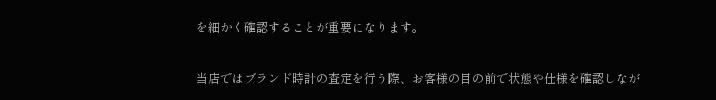を細かく確認することが重要になります。

当店ではブランド時計の査定を行う際、お客様の目の前で状態や仕様を確認しなが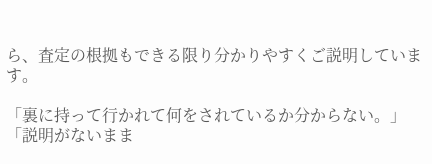ら、査定の根拠もできる限り分かりやすくご説明しています。

「裏に持って行かれて何をされているか分からない。」
「説明がないまま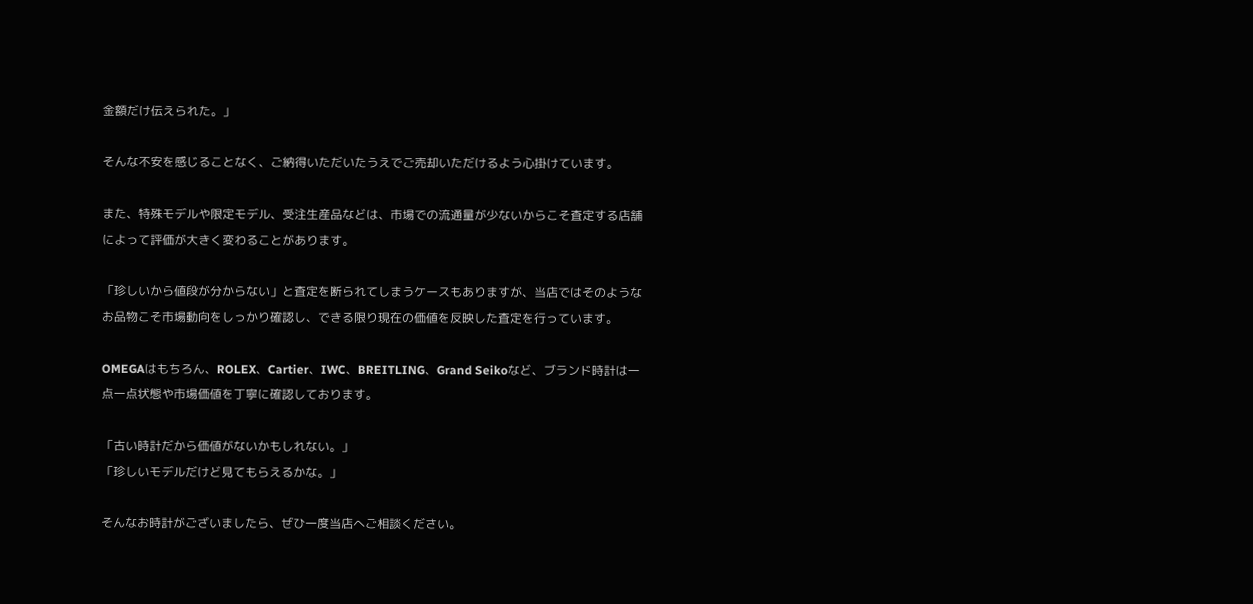金額だけ伝えられた。」

そんな不安を感じることなく、ご納得いただいたうえでご売却いただけるよう心掛けています。

また、特殊モデルや限定モデル、受注生産品などは、市場での流通量が少ないからこそ査定する店舗によって評価が大きく変わることがあります。

「珍しいから値段が分からない」と査定を断られてしまうケースもありますが、当店ではそのようなお品物こそ市場動向をしっかり確認し、できる限り現在の価値を反映した査定を行っています。

OMEGAはもちろん、ROLEX、Cartier、IWC、BREITLING、Grand Seikoなど、ブランド時計は一点一点状態や市場価値を丁寧に確認しております。

「古い時計だから価値がないかもしれない。」
「珍しいモデルだけど見てもらえるかな。」

そんなお時計がございましたら、ぜひ一度当店へご相談ください。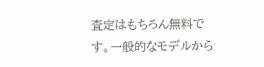査定はもちろん無料です。一般的なモデルから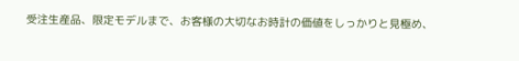受注生産品、限定モデルまで、お客様の大切なお時計の価値をしっかりと見極め、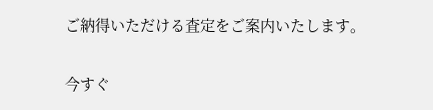ご納得いただける査定をご案内いたします。

今すぐ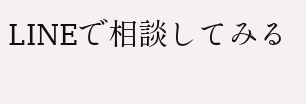LINEで相談してみる